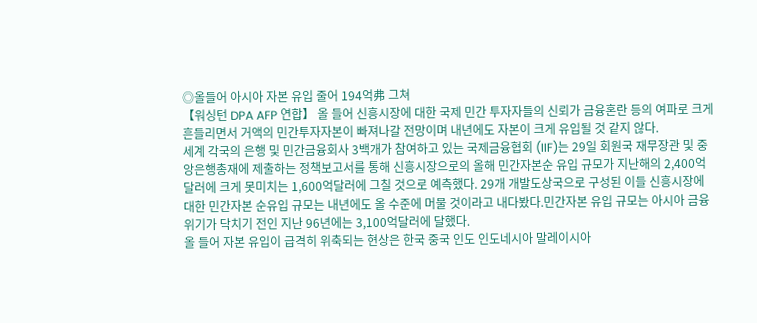◎올들어 아시아 자본 유입 줄어 194억弗 그쳐
【워싱턴 DPA AFP 연합】 올 들어 신흥시장에 대한 국제 민간 투자자들의 신뢰가 금융혼란 등의 여파로 크게 흔들리면서 거액의 민간투자자본이 빠져나갈 전망이며 내년에도 자본이 크게 유입될 것 같지 않다.
세계 각국의 은행 및 민간금융회사 3백개가 참여하고 있는 국제금융협회 (IIF)는 29일 회원국 재무장관 및 중앙은행총재에 제출하는 정책보고서를 통해 신흥시장으로의 올해 민간자본순 유입 규모가 지난해의 2,400억달러에 크게 못미치는 1,600억달러에 그칠 것으로 예측했다. 29개 개발도상국으로 구성된 이들 신흥시장에 대한 민간자본 순유입 규모는 내년에도 올 수준에 머물 것이라고 내다봤다.민간자본 유입 규모는 아시아 금융위기가 닥치기 전인 지난 96년에는 3,100억달러에 달했다.
올 들어 자본 유입이 급격히 위축되는 현상은 한국 중국 인도 인도네시아 말레이시아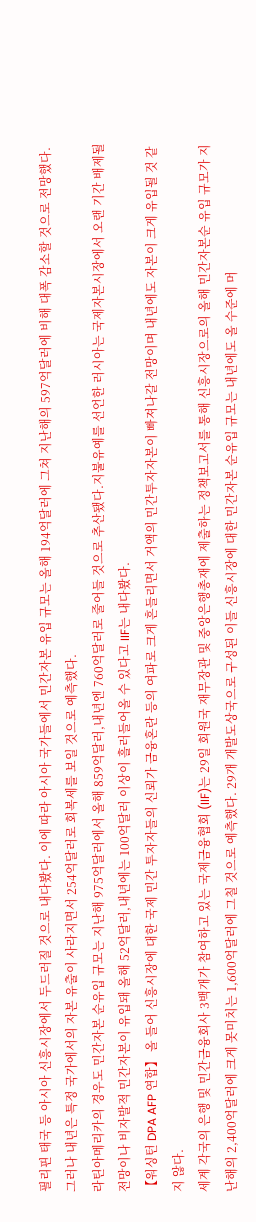필리핀 태국 등 아시아 신흥시장에서 두드러질 것으로 내다봤다. 이에 따라 아시아 국가들에서 민간자본 유입 규모는 올해 194억달러에 그쳐 지난해의 597억달러에 비해 대폭 감소할 것으로 전망했다.그러나 내년은 특정 국가에서의 자본 유출이 사라지면서 254억달러로 회복세를 보일 것으로 예측했다.
라틴아메리카의 경우도 민간자본 순유입 규모는 지난해 975억달러에서 올해 859억달러,내년엔 760억달러로 줄어들 것으로 추산됐다.지불유예를 선언한 러시아는 국제자본시장에서 오랜 기간 배제될 전망이나 비자발적 민간자본이 유입돼 올해 52억달러,내년에는 100억달러 이상이 흘러들어올 수 있다고 IIF는 내다봤다.
【워싱턴 DPA AFP 연합】 올 들어 신흥시장에 대한 국제 민간 투자자들의 신뢰가 금융혼란 등의 여파로 크게 흔들리면서 거액의 민간투자자본이 빠져나갈 전망이며 내년에도 자본이 크게 유입될 것 같지 않다.
세계 각국의 은행 및 민간금융회사 3백개가 참여하고 있는 국제금융협회 (IIF)는 29일 회원국 재무장관 및 중앙은행총재에 제출하는 정책보고서를 통해 신흥시장으로의 올해 민간자본순 유입 규모가 지난해의 2,400억달러에 크게 못미치는 1,600억달러에 그칠 것으로 예측했다. 29개 개발도상국으로 구성된 이들 신흥시장에 대한 민간자본 순유입 규모는 내년에도 올 수준에 머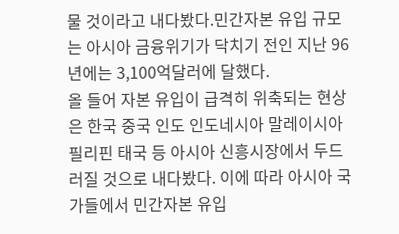물 것이라고 내다봤다.민간자본 유입 규모는 아시아 금융위기가 닥치기 전인 지난 96년에는 3,100억달러에 달했다.
올 들어 자본 유입이 급격히 위축되는 현상은 한국 중국 인도 인도네시아 말레이시아 필리핀 태국 등 아시아 신흥시장에서 두드러질 것으로 내다봤다. 이에 따라 아시아 국가들에서 민간자본 유입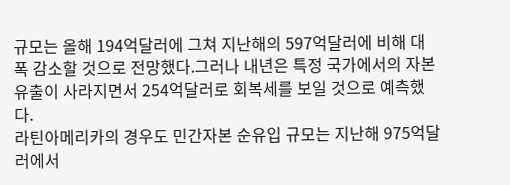규모는 올해 194억달러에 그쳐 지난해의 597억달러에 비해 대폭 감소할 것으로 전망했다.그러나 내년은 특정 국가에서의 자본 유출이 사라지면서 254억달러로 회복세를 보일 것으로 예측했다.
라틴아메리카의 경우도 민간자본 순유입 규모는 지난해 975억달러에서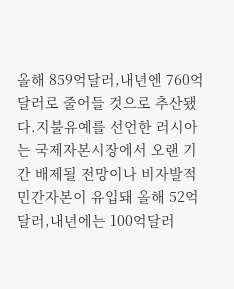올해 859억달러,내년엔 760억달러로 줄어들 것으로 추산됐다.지불유예를 선언한 러시아는 국제자본시장에서 오랜 기간 배제될 전망이나 비자발적 민간자본이 유입돼 올해 52억달러,내년에는 100억달러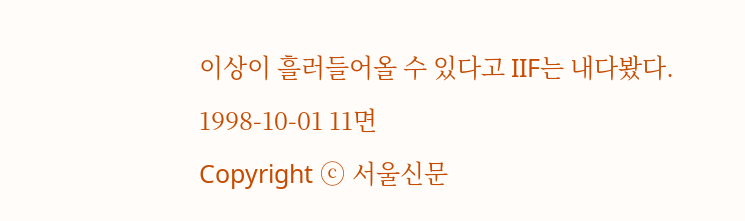이상이 흘러들어올 수 있다고 IIF는 내다봤다.
1998-10-01 11면
Copyright ⓒ 서울신문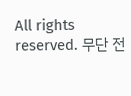All rights reserved. 무단 전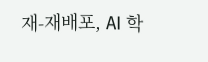재-재배포, AI 학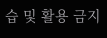습 및 활용 금지